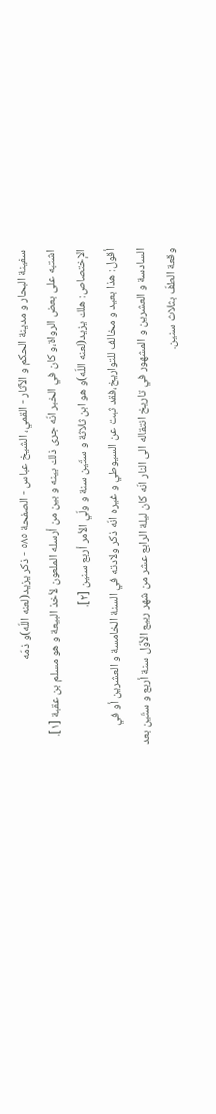سفینة البحار و مدینة الحکم و الآثار - القمي، الشيخ عباس - الصفحة ٥٨٥ - ذكر يزيد(لعنه اللّه)و ذمّه
اشتبه على بعض الرواة،و كان في الخبر انّه جرى ذلك بينه و بين من أرسله الملعون لأخذ البيعة و هو مسلم بن عقبة [١].
الإختصاص: هلك يزيد(لعنه اللّه)و هو ابن ثلاثة و ستّين سنة و ولّي الأمر أربع سنين [٢].
أقول: هذا بعيد و مخالف للتواريخ،فقد ثبت عن السيوطي و غيره انّه ذكر ولادته في السنة الخامسة و العشرين أو في السادسة و العشرين و المشهور في تاريخ انتقاله الى النار انّه كان ليلة الرابع عشر من شهر ربيع الأوّل سنة أربع و ستّين بعد وقعة الطفّ بثلاث سنين.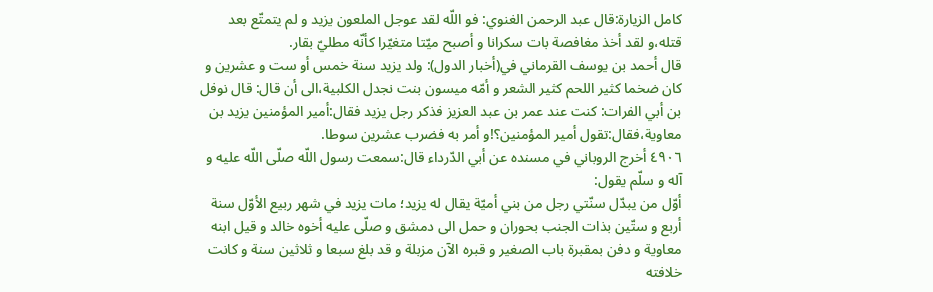كامل الزيارة:قال عبد الرحمن الغنوي: فو اللّه لقد عوجل الملعون يزيد و لم يتمتّع بعد قتله،و لقد أخذ مغافصة بات سكرانا و أصبح ميّتا متغيّرا كأنّه مطليّ بقار.
قال أحمد بن يوسف القرماني في(أخبار الدول): ولد يزيد سنة خمس أو ست و عشرين و كان ضخما كثير اللحم كثير الشعر و أمّه ميسون بنت نجدل الكلبية،الى أن قال: قال نوفل بن أبي الفرات: كنت عند عمر بن عبد العزيز فذكر رجل يزيد فقال:أمير المؤمنين يزيد بن معاوية،فقال:تقول أمير المؤمنين؟!و أمر به فضرب عشرين سوطا.
٤٩٠٦ أخرج الروباني في مسنده عن أبي الدّرداء قال:سمعت رسول اللّه صلّى اللّه عليه و آله و سلّم يقول:
أوّل من يبدّل سنّتي رجل من بني أميّة يقال له يزيد؛ مات يزيد في شهر ربيع الأوّل سنة أربع و ستّين بذات الجنب بحوران و حمل الى دمشق و صلّى عليه أخوه خالد و قيل ابنه معاوية و دفن بمقبرة باب الصغير و قبره الآن مزبلة و قد بلغ سبعا و ثلاثين سنة و كانت خلافته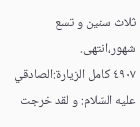ثلاث سنين و تسع شهور،انتهى.
٤٩٠٧ كامل الزيارة:الصادقي عليه السّلام: و لقد خرجت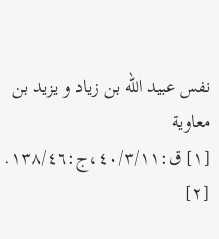نفس عبيد اللّه بن زياد و يزيد بن معاوية
[١] ق:٤٠/٣/١١،ج:١٣٨/٤٦.
[٢]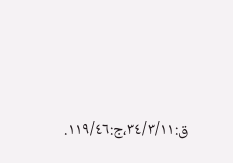ق:٣٤/٣/١١،ج:١١٩/٤٦.